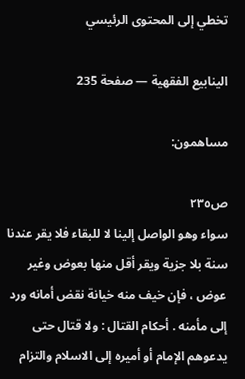تخطي إلى المحتوى الرئيسي

الينابيع الفقهية — صفحة 235

مساهمون:

ص٢٣٥
سواء وهو الواصل إلينا لا للبقاء فلا يقر عندنا سنة بلا جزية ويقر أقل منها بعوض وغير عوض ، فإن خيف منه خيانة نقض أمانه ورد إلى مأمنه . أحكام القتال : ولا قتال حتى يدعوهم الإمام أو أميره إلى الاسلام والتزام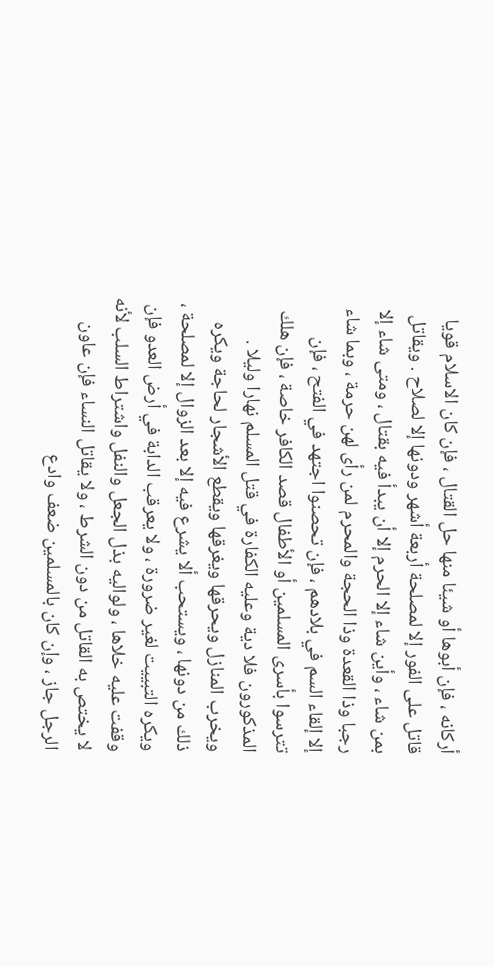أركانه ، فإن أبوها أو شيئا منها حل القتال ، فإن كان الاسلام قويا قاتل على الفور إلا لمصلحة أربعة أشهر ودونها إلا لصلاح . ويقاتل بمن شاء ، وأين شاء إلا الحرم إلا أن يبدأ فيه بقتال ، ومتى شاء إلا رجبا وذا القعدة وذا الحجة والمحرم لمن رأى لهن حرمة ، وبما شاء إلا إلقاء السم في بلادهم ، فإن تحصنوا اجتهد في الفتح ، فإن تترسوا بأسرى المسلمين أو الأطفال قصد الكافر خاصة ، فإن هلك المذكورون فلا دية وعليه الكفارة في قتل المسلم نهارا وليلا . ويخرب المنازل ويحرقها ويغرقها ويقطع الأشجار لحاجة ويكره ذلك من دونها ، ويستحب ألا يشرع فيه إلا بعد الزوال إلا لمصلحة ، ويكره التبييت لغير ضرورة ، ولا يعرقب الدابة في أرض العدو فإن وقفت عليه خلاها ، ولواليه بذل الجعل والنفل واشتراط السلب لأنه لا يختص به القاتل من دون الشرط ، ولا يقاتل النساء فإن عاون الرجل جاز ، وإن كان بالمسلمين ضعف وادع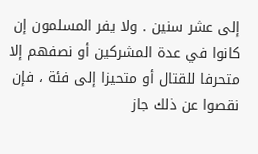إلى عشر سنين . ولا يفر المسلمون إن كانوا في عدة المشركين أو نصفهم إلا متحرفا للقتال أو متحيزا إلى فئة ، فإن نقصوا عن ذلك جاز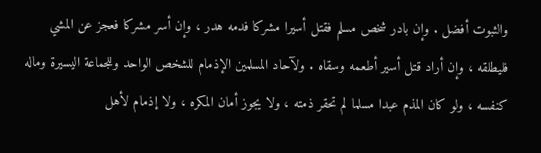والثبوت أفضل . وإن بادر شخص مسلم فقتل أسيرا مشركا فدمه هدر ، وإن أسر مشركا فعجز عن المشي فليطلقه ، وإن أراد قتل أسير أطعمه وسقاه . ولآحاد المسلمين الإذمام للشخص الواحد وللجماعة اليسيرة وماله كنفسه ، ولو كان المذم عبدا مسلما لم تحقر ذمته ، ولا يجوز أمان المكره ، ولا إذمام لأهل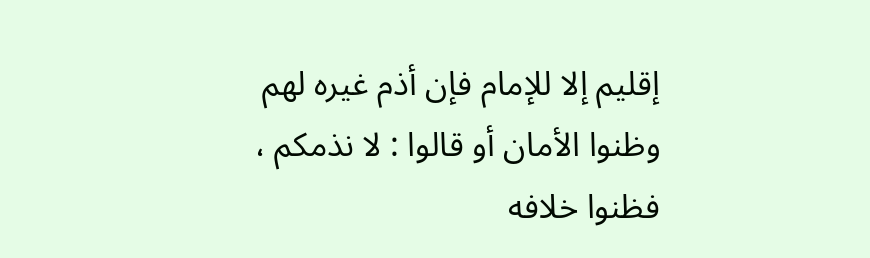إقليم إلا للإمام فإن أذم غيره لهم وظنوا الأمان أو قالوا : لا نذمكم ، فظنوا خلافه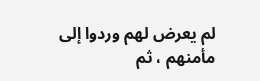لم يعرض لهم وردوا إلى مأمنهم ، ثم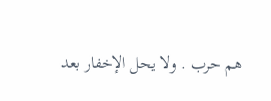هم حرب . ولا يحل الإخفار بعد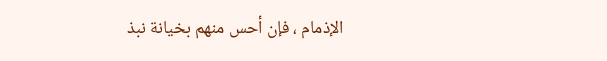الإذمام ، فإن أحس منهم بخيانة نبذ